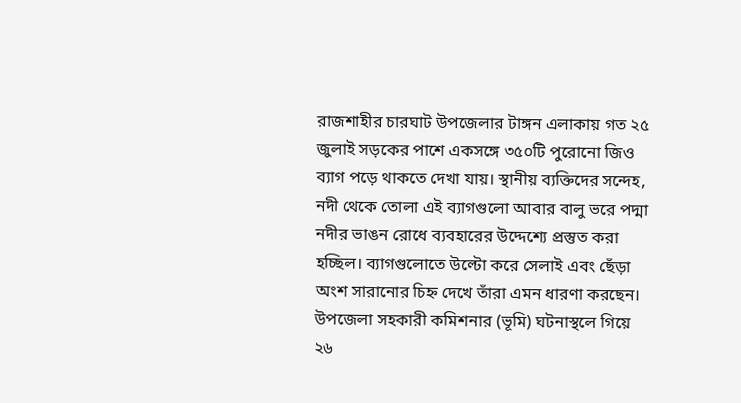রাজশাহীর চারঘাট উপজেলার টাঙ্গন এলাকায় গত ২৫ জুলাই সড়কের পাশে একসঙ্গে ৩৫০টি পুরোনো জিও ব্যাগ পড়ে থাকতে দেখা যায়। স্থানীয় ব্যক্তিদের সন্দেহ, নদী থেকে তোলা এই ব্যাগগুলো আবার বালু ভরে পদ্মা নদীর ভাঙন রোধে ব্যবহারের উদ্দেশ্যে প্রস্তুত করা হচ্ছিল। ব্যাগগুলোতে উল্টো করে সেলাই এবং ছেঁড়া অংশ সারানোর চিহ্ন দেখে তাঁরা এমন ধারণা করছেন।
উপজেলা সহকারী কমিশনার (ভূমি) ঘটনাস্থলে গিয়ে ২৬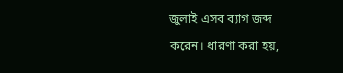জুলাই এসব ব্যাগ জব্দ করেন। ধারণা করা হয়,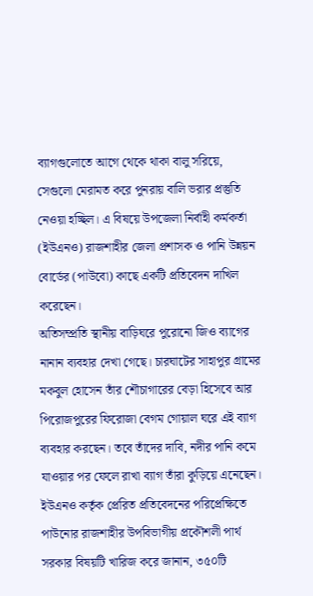ব্যাগগুলোতে আগে থেকে থাকা বালু সরিয়ে, সেগুলো মেরামত করে পুনরায় বালি ভরার প্রস্তুতি নেওয়া হচ্ছিল। এ বিষয়ে উপজেলা নির্বাহী কর্মকর্তা (ইউএনও) রাজশাহীর জেলা প্রশাসক ও পানি উন্নয়ন বোর্ডের (পাউবো) কাছে একটি প্রতিবেদন দাখিল করেছেন।
অতিসম্প্রতি স্থানীয় বাড়িঘরে পুরোনো জিও ব্যাগের নানান ব্যবহার দেখা গেছে। চারঘাটের সাহাপুর গ্রামের মকবুল হোসেন তাঁর শৌচাগারের বেড়া হিসেবে আর পিরোজপুরের ফিরোজা বেগম গোয়াল ঘরে এই ব্যাগ ব্যবহার করছেন। তবে তাঁদের দাবি, নদীর পানি কমে যাওয়ার পর ফেলে রাখা ব্যাগ তাঁরা কুড়িয়ে এনেছেন।
ইউএনও কর্তৃক প্রেরিত প্রতিবেদনের পরিপ্রেক্ষিতে পাউনোর রাজশাহীর উপবিভাগীয় প্রকৌশলী পার্থ সরকার বিষয়টি খারিজ করে জানান, ৩৫০টি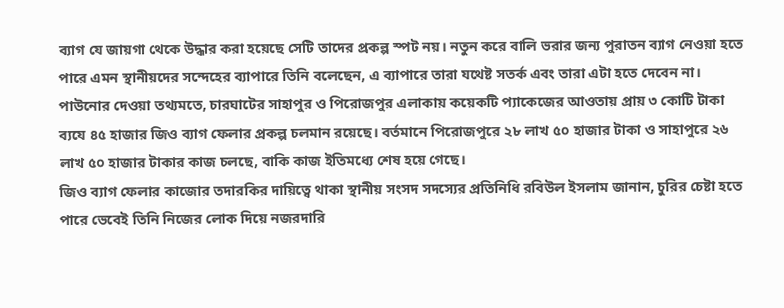ব্যাগ যে জায়গা থেকে উদ্ধার করা হয়েছে সেটি তাদের প্রকল্প স্পট নয়। নতুন করে বালি ভরার জন্য পুরাতন ব্যাগ নেওয়া হতে পারে এমন স্থানীয়দের সন্দেহের ব্যাপারে তিনি বলেছেন, এ ব্যাপারে তারা যথেষ্ট সতর্ক এবং তারা এটা হতে দেবেন না।
পাউনোর দেওয়া তথ্যমতে, চারঘাটের সাহাপুর ও পিরোজপুর এলাকায় কয়েকটি প্যাকেজের আওতায় প্রায় ৩ কোটি টাকা ব্যযে ৪৫ হাজার জিও ব্যাগ ফেলার প্রকল্প চলমান রয়েছে। বর্তমানে পিরোজপুরে ২৮ লাখ ৫০ হাজার টাকা ও সাহাপুরে ২৬ লাখ ৫০ হাজার টাকার কাজ চলছে, বাকি কাজ ইতিমধ্যে শেষ হয়ে গেছে।
জিও ব্যাগ ফেলার কাজোর তদারকির দায়িত্বে থাকা স্থানীয় সংসদ সদস্যের প্রতিনিধি রবিউল ইসলাম জানান, চুরির চেষ্টা হতে পারে ভেবেই তিনি নিজের লোক দিয়ে নজরদারি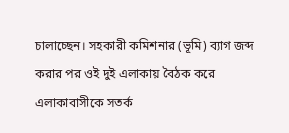চালাচ্ছেন। সহকারী কমিশনার (ভূমি) ব্যাগ জব্দ করার পর ওই দুই এলাকায় বৈঠক করে এলাকাবাসীকে সতর্ক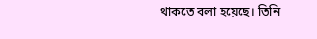থাকতে বলা হয়েছে। তিনি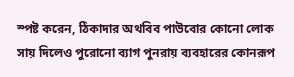স্পষ্ট করেন, ঠিকাদার অথবিব পাউবোর কোনো লোক সায় দিলেও পুরোনো ব্যাগ পুনরায় ব্যবহারের কোনরূপ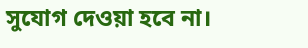সুযোগ দেওয়া হবে না।